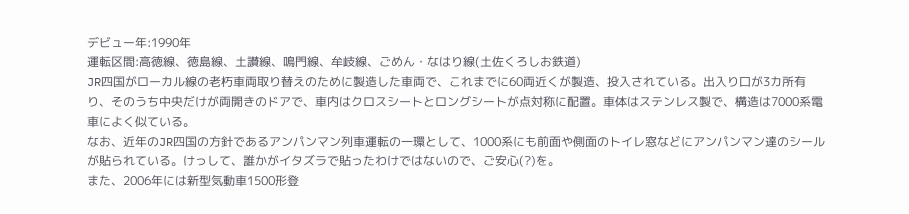デビュー年:1990年
運転区間:高徳線、徳島線、土讃線、鳴門線、牟岐線、ごめん・なはり線(土佐くろしお鉄道)
JR四国がローカル線の老朽車両取り替えのために製造した車両で、これまでに60両近くが製造、投入されている。出入り口が3カ所有り、そのうち中央だけが両開きのドアで、車内はクロスシートとロングシートが点対称に配置。車体はステンレス製で、構造は7000系電車によく似ている。
なお、近年のJR四国の方針であるアンパンマン列車運転の一環として、1000系にも前面や側面のトイレ窓などにアンパンマン達のシールが貼られている。けっして、誰かがイタズラで貼ったわけではないので、ご安心(?)を。
また、2006年には新型気動車1500形登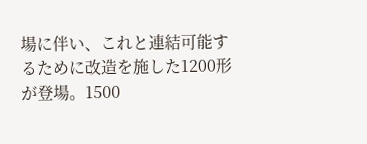場に伴い、これと連結可能するために改造を施した1200形が登場。1500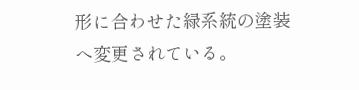形に合わせた緑系統の塗装へ変更されている。